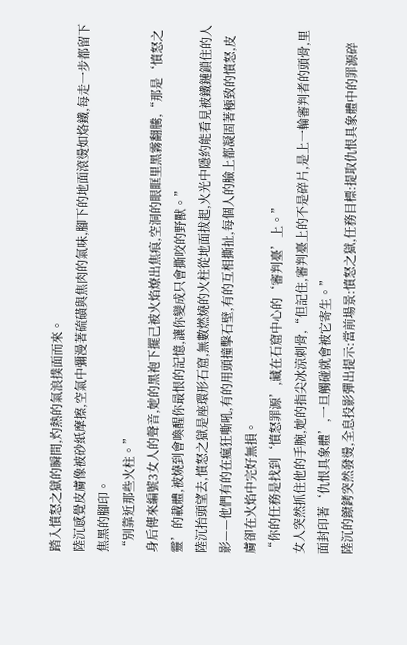踏入憤怒之獄的瞬間,灼熱的氣浪撲面而來。
陸沉感覺皮膚像被砂紙摩擦,空氣中彌漫著硫磺與焦肉的氣味,腳下的地面滾燙如烙鐵,每走一步都留下焦黑的腳印。
“別靠近那些火柱。”
身后傳來編號3女人的聲音,她的黑袍下擺己被火焰燎出焦痕,空洞的眼眶里黑霧翻騰,“那是‘憤怒之靈’的載體,被燒到會喚醒你最恨的記憶,讓你變成只會撕咬的野獸。”
陸沉抬頭望去,憤怒之獄是座環形石窟,無數燃燒的火柱從地面拔起,火光中隱約能看見被鐵鏈鎖住的人影——他們有的在瘋狂嘶吼,有的用頭撞擊石壁,有的互相撕扯,每個人的臉上都凝固著極致的憤怒,皮膚卻在火焰中完好無損。
“你的任務是找到‘憤怒罪源’,藏在石窟中心的‘審判臺’上。”
女人突然抓住他的手腕,她的指尖冰涼刺骨,“但記住,審判臺上的不是碎片,是上一輪審判者的頭骨,里面封印著‘仇恨具象體’,一旦觸碰就會被它寄生。”
陸沉的鐐銬突然發燙,全息投影彈出提示:當前場景:憤怒之獄,任務目標:提取仇恨具象體中的罪源碎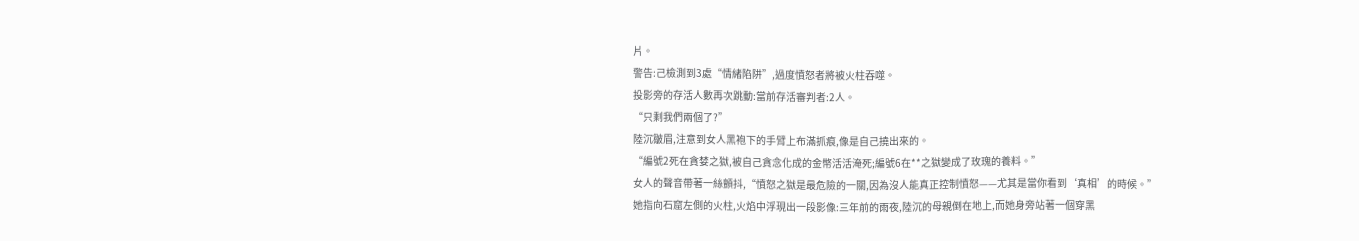片。
警告:己檢測到3處“情緒陷阱”,過度憤怒者將被火柱吞噬。
投影旁的存活人數再次跳動:當前存活審判者:2人。
“只剩我們兩個了?”
陸沉皺眉,注意到女人黑袍下的手臂上布滿抓痕,像是自己撓出來的。
“編號2死在貪婪之獄,被自己貪念化成的金幣活活淹死;編號6在**之獄變成了玫瑰的養料。”
女人的聲音帶著一絲顫抖,“憤怒之獄是最危險的一關,因為沒人能真正控制憤怒——尤其是當你看到‘真相’的時候。”
她指向石窟左側的火柱,火焰中浮現出一段影像:三年前的雨夜,陸沉的母親倒在地上,而她身旁站著一個穿黑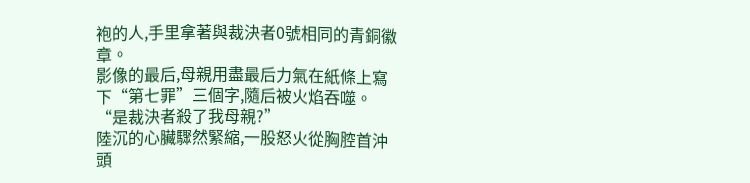袍的人,手里拿著與裁決者0號相同的青銅徽章。
影像的最后,母親用盡最后力氣在紙條上寫下“第七罪”三個字,隨后被火焰吞噬。
“是裁決者殺了我母親?”
陸沉的心臟驟然緊縮,一股怒火從胸腔首沖頭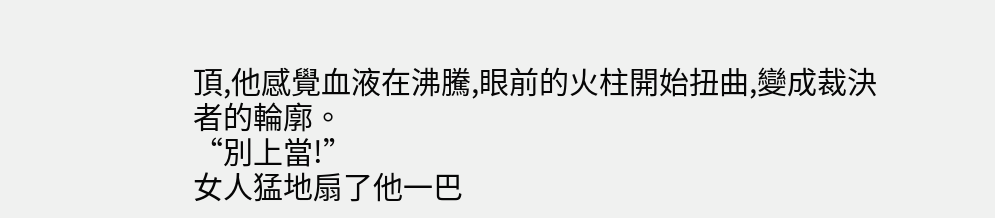頂,他感覺血液在沸騰,眼前的火柱開始扭曲,變成裁決者的輪廓。
“別上當!”
女人猛地扇了他一巴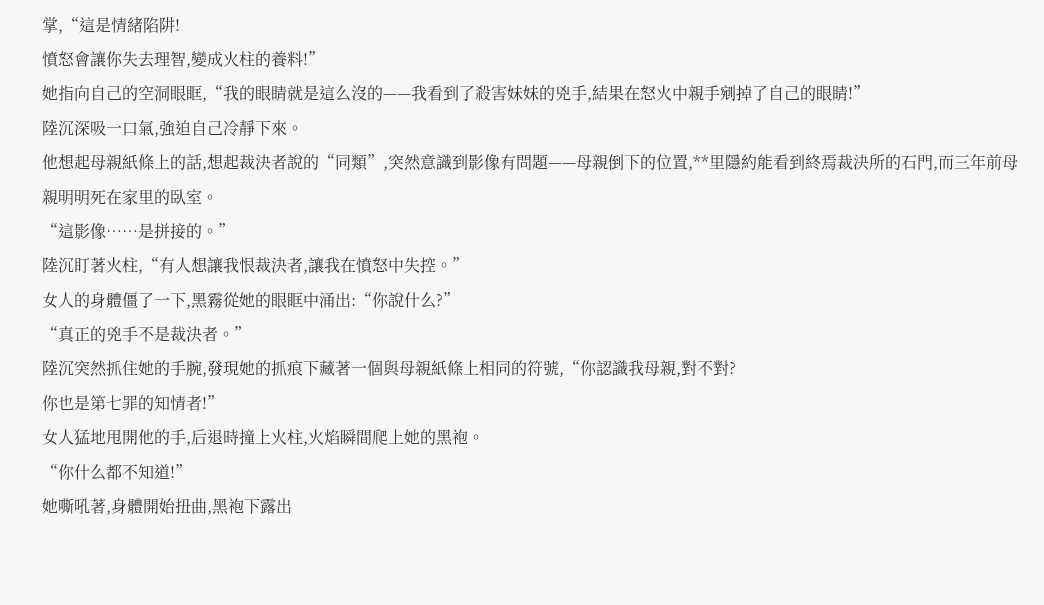掌,“這是情緒陷阱!
憤怒會讓你失去理智,變成火柱的養料!”
她指向自己的空洞眼眶,“我的眼睛就是這么沒的——我看到了殺害妹妹的兇手,結果在怒火中親手剜掉了自己的眼睛!”
陸沉深吸一口氣,強迫自己冷靜下來。
他想起母親紙條上的話,想起裁決者說的“同類”,突然意識到影像有問題——母親倒下的位置,**里隱約能看到終焉裁決所的石門,而三年前母親明明死在家里的臥室。
“這影像……是拼接的。”
陸沉盯著火柱,“有人想讓我恨裁決者,讓我在憤怒中失控。”
女人的身體僵了一下,黑霧從她的眼眶中涌出:“你說什么?”
“真正的兇手不是裁決者。”
陸沉突然抓住她的手腕,發現她的抓痕下藏著一個與母親紙條上相同的符號,“你認識我母親,對不對?
你也是第七罪的知情者!”
女人猛地甩開他的手,后退時撞上火柱,火焰瞬間爬上她的黑袍。
“你什么都不知道!”
她嘶吼著,身體開始扭曲,黑袍下露出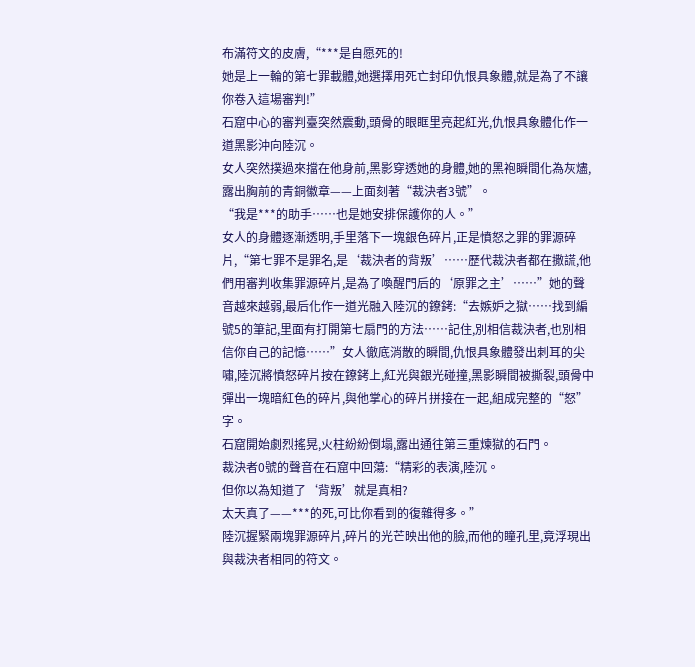布滿符文的皮膚,“***是自愿死的!
她是上一輪的第七罪載體,她選擇用死亡封印仇恨具象體,就是為了不讓你卷入這場審判!”
石窟中心的審判臺突然震動,頭骨的眼眶里亮起紅光,仇恨具象體化作一道黑影沖向陸沉。
女人突然撲過來擋在他身前,黑影穿透她的身體,她的黑袍瞬間化為灰燼,露出胸前的青銅徽章——上面刻著“裁決者3號”。
“我是***的助手……也是她安排保護你的人。”
女人的身體逐漸透明,手里落下一塊銀色碎片,正是憤怒之罪的罪源碎片,“第七罪不是罪名,是‘裁決者的背叛’……歷代裁決者都在撒謊,他們用審判收集罪源碎片,是為了喚醒門后的‘原罪之主’……”她的聲音越來越弱,最后化作一道光融入陸沉的鐐銬:“去嫉妒之獄……找到編號5的筆記,里面有打開第七扇門的方法……記住,別相信裁決者,也別相信你自己的記憶……”女人徹底消散的瞬間,仇恨具象體發出刺耳的尖嘯,陸沉將憤怒碎片按在鐐銬上,紅光與銀光碰撞,黑影瞬間被撕裂,頭骨中彈出一塊暗紅色的碎片,與他掌心的碎片拼接在一起,組成完整的“怒”字。
石窟開始劇烈搖晃,火柱紛紛倒塌,露出通往第三重煉獄的石門。
裁決者0號的聲音在石窟中回蕩:“精彩的表演,陸沉。
但你以為知道了‘背叛’就是真相?
太天真了——***的死,可比你看到的復雜得多。”
陸沉握緊兩塊罪源碎片,碎片的光芒映出他的臉,而他的瞳孔里,竟浮現出與裁決者相同的符文。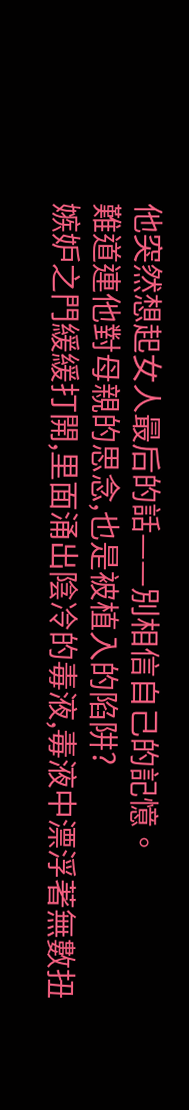他突然想起女人最后的話——別相信自己的記憶。
難道連他對母親的思念,也是被植入的陷阱?
嫉妒之門緩緩打開,里面涌出陰冷的毒液,毒液中漂浮著無數扭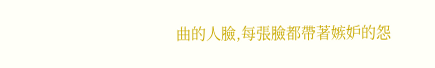曲的人臉,每張臉都帶著嫉妒的怨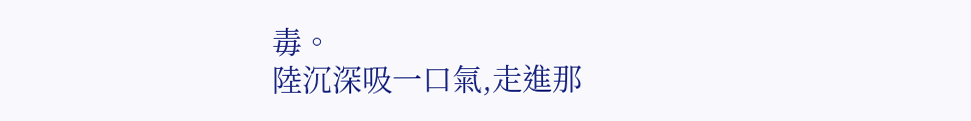毒。
陸沉深吸一口氣,走進那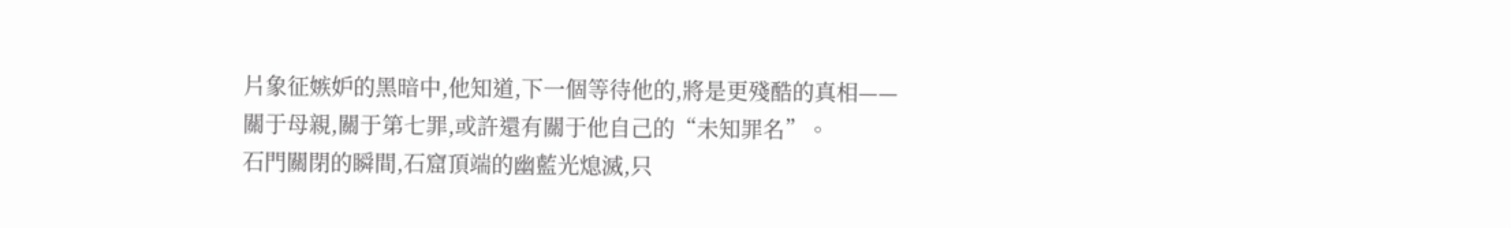片象征嫉妒的黑暗中,他知道,下一個等待他的,將是更殘酷的真相——關于母親,關于第七罪,或許還有關于他自己的“未知罪名”。
石門關閉的瞬間,石窟頂端的幽藍光熄滅,只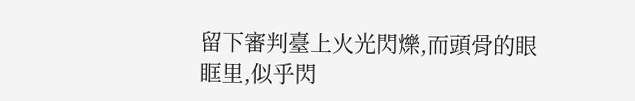留下審判臺上火光閃爍,而頭骨的眼眶里,似乎閃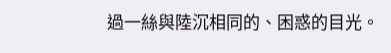過一絲與陸沉相同的、困惑的目光。